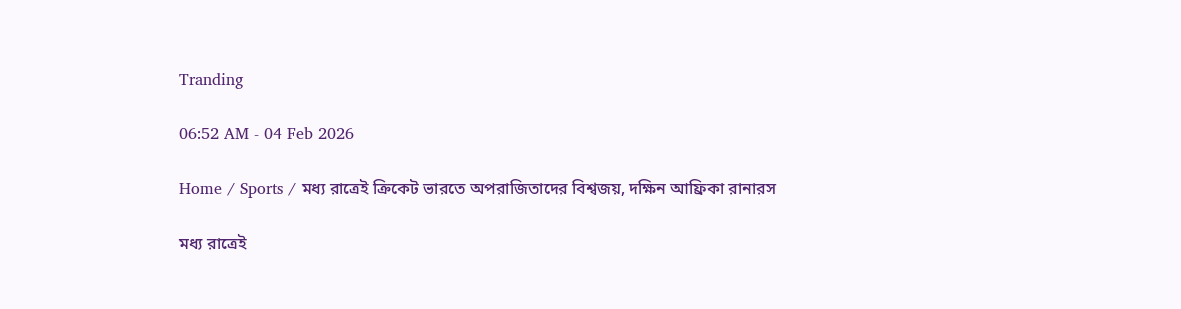Tranding

06:52 AM - 04 Feb 2026

Home / Sports / মধ‍্য রাত্রেই ক্রিকেট ভারতে অপরাজিতাদের বিশ্বজয়, দক্ষিন আফ্রিকা রানারস

মধ‍্য রাত্রেই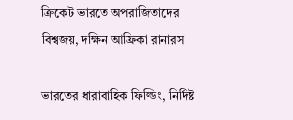ক্রিকেট ভারতে অপরাজিতাদের বিশ্বজয়, দক্ষিন আফ্রিকা রানারস

ভারতের ধারাবাহিক ফিল্ডিং, নির্দিষ্ট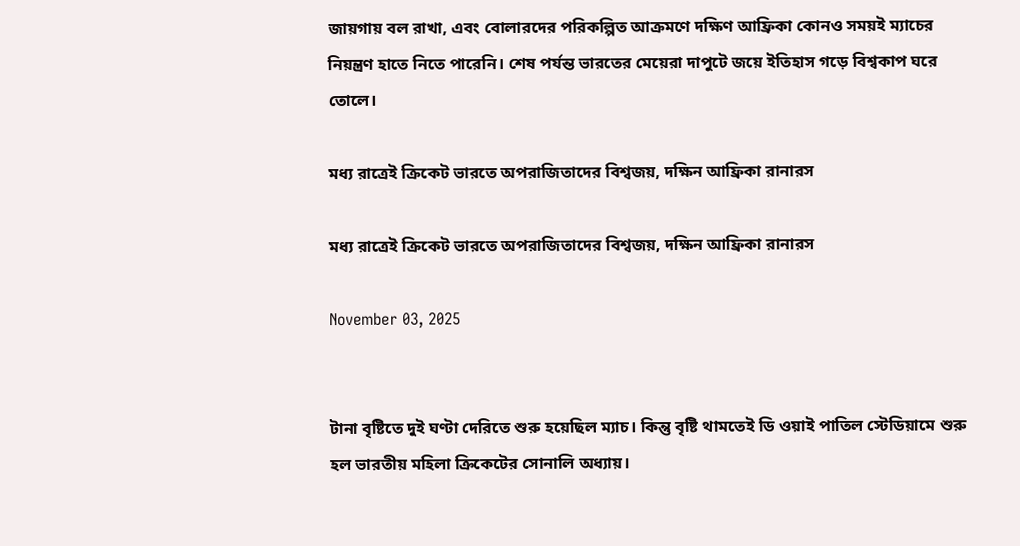জায়গায় বল রাখা, এবং বোলারদের পরিকল্পিত আক্রমণে দক্ষিণ আফ্রিকা কোনও সময়ই ম্যাচের নিয়ন্ত্রণ হাতে নিতে পারেনি। শেষ পর্যন্ত ভারতের মেয়েরা দাপুটে জয়ে ইতিহাস গড়ে বিশ্বকাপ ঘরে তোলে।

মধ‍্য রাত্রেই ক্রিকেট ভারতে অপরাজিতাদের বিশ্বজয়, দক্ষিন আফ্রিকা রানারস

মধ‍্য রাত্রেই ক্রিকেট ভারতে অপরাজিতাদের বিশ্বজয়, দক্ষিন আফ্রিকা রানারস

November 03, 2025


টানা বৃষ্টিতে দুই ঘণ্টা দেরিতে শুরু হয়েছিল ম্যাচ। কিন্তু বৃষ্টি থামতেই ডি ওয়াই পাতিল স্টেডিয়ামে শুরু হল ভারতীয় মহিলা ক্রিকেটের সোনালি অধ্যায়।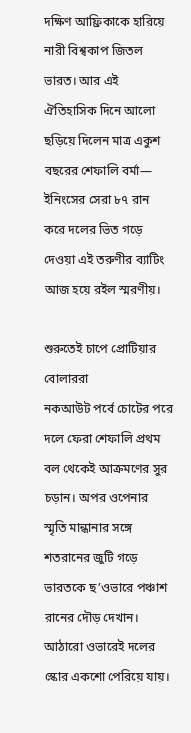দক্ষিণ আফ্রিকাকে হারিয়ে নারী বিশ্বকাপ জিতল ভারত। আর এই ঐতিহাসিক দিনে আলো ছড়িয়ে দিলেন মাত্র একুশ বছরের শেফালি বর্মা— ইনিংসের সেরা ৮৭ রান করে দলের ভিত গড়ে দেওয়া এই তরুণীর ব্যাটিং আজ হয়ে রইল স্মরণীয়।

শুরুতেই চাপে প্রোটিয়ার বোলাররা
নকআউট পর্বে চোটের পরে দলে ফেরা শেফালি প্রথম বল থেকেই আক্রমণের সুর চড়ান। অপর ওপেনার স্মৃতি মান্ধানার সঙ্গে শতরানের জুটি গড়ে ভারতকে ছ’ওভারে পঞ্চাশ রানের দৌড় দেখান। আঠারো ওভারেই দলের স্কোর একশো পেরিয়ে যায়।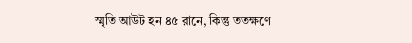স্মৃতি আউট হন ৪৫ রানে, কিন্তু ততক্ষণে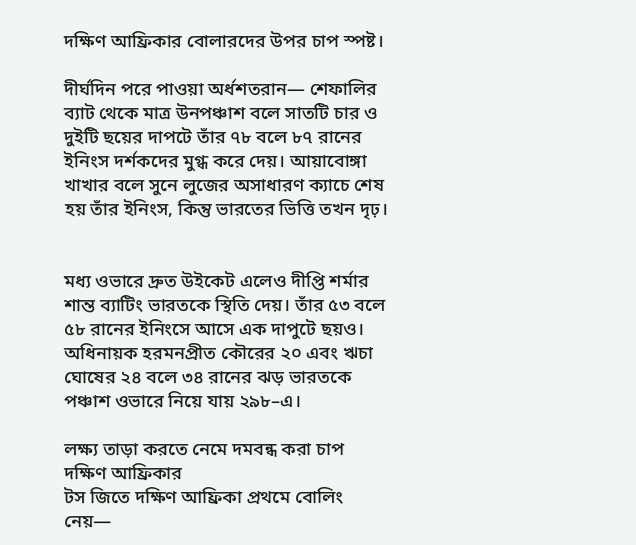দক্ষিণ আফ্রিকার বোলারদের উপর চাপ স্পষ্ট।

দীর্ঘদিন পরে পাওয়া অর্ধশতরান— শেফালির ব্যাট থেকে মাত্র উনপঞ্চাশ বলে সাতটি চার ও দুইটি ছয়ের দাপটে তাঁর ৭৮ বলে ৮৭ রানের ইনিংস দর্শকদের মুগ্ধ করে দেয়। আয়াবোঙ্গা খাখার বলে সুনে লুজের অসাধারণ ক্যাচে শেষ হয় তাঁর ইনিংস, কিন্তু ভারতের ভিত্তি তখন দৃঢ়।


মধ্য ওভারে দ্রুত উইকেট এলেও দীপ্তি শর্মার শান্ত ব্যাটিং ভারতকে স্থিতি দেয়। তাঁর ৫৩ বলে ৫৮ রানের ইনিংসে আসে এক দাপুটে ছয়ও। অধিনায়ক হরমনপ্রীত কৌরের ২০ এবং ঋচা ঘোষের ২৪ বলে ৩৪ রানের ঝড় ভারতকে পঞ্চাশ ওভারে নিয়ে যায় ২৯৮–এ।

লক্ষ্য তাড়া করতে নেমে দমবন্ধ করা চাপ দক্ষিণ আফ্রিকার
টস জিতে দক্ষিণ আফ্রিকা প্রথমে বোলিং নেয়—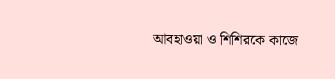আবহাওয়া ও শিশিরকে কাজে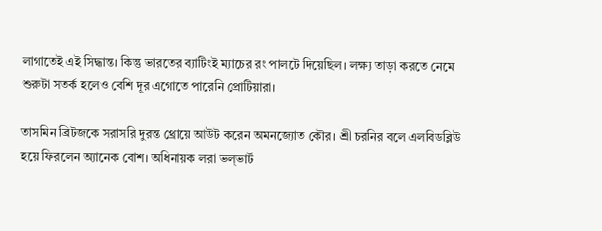লাগাতেই এই সিদ্ধান্ত। কিন্তু ভারতের ব্যাটিংই ম্যাচের রং পালটে দিয়েছিল। লক্ষ্য তাড়া করতে নেমে শুরুটা সতর্ক হলেও বেশি দূর এগোতে পারেনি প্রোটিয়ারা।

তাসমিন ব্রিটজকে সরাসরি দুরন্ত থ্রোয়ে আউট করেন অমনজ্যোত কৌর। শ্রী চরনির বলে এলবিডব্লিউ হয়ে ফিরলেন অ্যানেক বোশ। অধিনায়ক লরা ভল্ভার্ট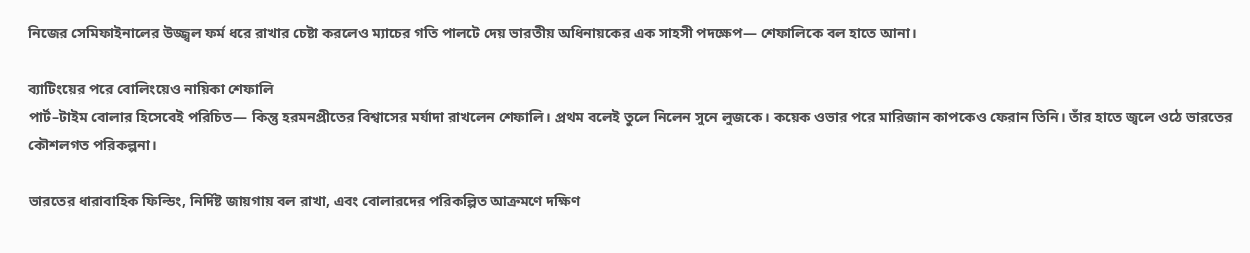নিজের সেমিফাইনালের উজ্জ্বল ফর্ম ধরে রাখার চেষ্টা করলেও ম্যাচের গতি পালটে দেয় ভারতীয় অধিনায়কের এক সাহসী পদক্ষেপ— শেফালিকে বল হাতে আনা।

ব্যাটিংয়ের পরে বোলিংয়েও নায়িকা শেফালি
পার্ট–টাইম বোলার হিসেবেই পরিচিত— কিন্তু হরমনপ্রীতের বিশ্বাসের মর্যাদা রাখলেন শেফালি। প্রথম বলেই তুলে নিলেন সুনে লুজকে। কয়েক ওভার পরে মারিজান কাপকেও ফেরান তিনি। তাঁর হাতে জ্বলে ওঠে ভারতের কৌশলগত পরিকল্পনা।

ভারতের ধারাবাহিক ফিল্ডিং, নির্দিষ্ট জায়গায় বল রাখা, এবং বোলারদের পরিকল্পিত আক্রমণে দক্ষিণ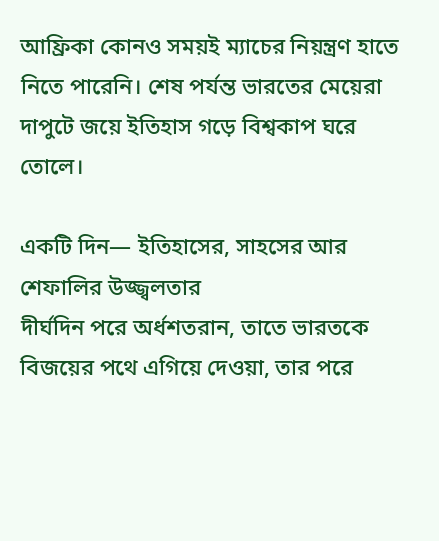আফ্রিকা কোনও সময়ই ম্যাচের নিয়ন্ত্রণ হাতে নিতে পারেনি। শেষ পর্যন্ত ভারতের মেয়েরা দাপুটে জয়ে ইতিহাস গড়ে বিশ্বকাপ ঘরে তোলে।

একটি দিন— ইতিহাসের, সাহসের আর শেফালির উজ্জ্বলতার
দীর্ঘদিন পরে অর্ধশতরান, তাতে ভারতকে বিজয়ের পথে এগিয়ে দেওয়া, তার পরে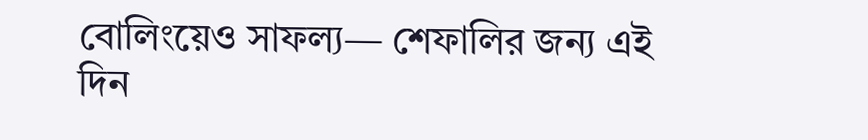বোলিংয়েও সাফল্য— শেফালির জন্য এই দিন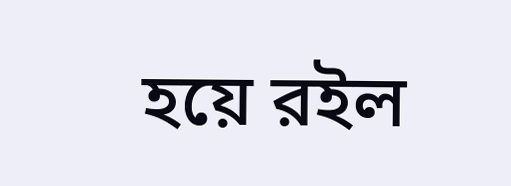হয়ে রইল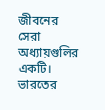জীবনের সেরা অধ্যায়গুলির একটি। ভারতের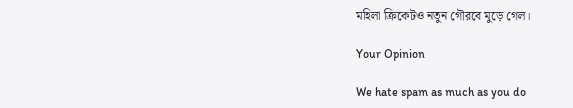মহিলা ক্রিকেটও নতুন গৌরবে মুড়ে গেল।

Your Opinion

We hate spam as much as you do